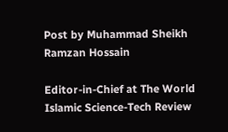Post by Muhammad Sheikh Ramzan Hossain

Editor-in-Chief at The World Islamic Science-Tech Review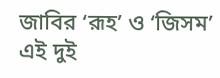জাবির ‘রূহ’ ও ‘জিসম’ এই দুই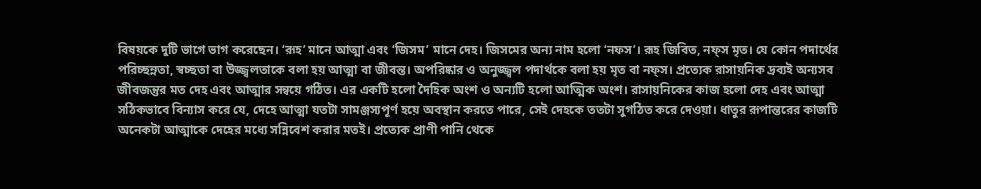বিষয়কে দুটি ভাগে ভাগ করেছেন। ‘রূহ’ মানে আত্মা এবং ‘জিসম’ মানে দেহ। জিসমের অন্য নাম হলো ‘নফস’। রূহ জিবিত, নফ্স মৃত। যে কোন পদার্থের পরিচ্ছন্নতা, স্বচ্ছতা বা উজ্জ্বলতাকে বলা হয় আত্মা বা জীবন্ত। অপরিষ্কার ও অনুজ্জ্বল পদার্থকে বলা হয় মৃত বা নফ্স। প্রত্যেক রাসায়নিক দ্রব্যই অন্যসব জীবজন্তুর মত দেহ এবং আত্মার সন্বয়ে গঠিত। এর একটি হলো দৈহিক অংশ ও অন্যটি হলো আত্মিক অংশ। রাসায়নিকের কাজ হলো দেহ এবং আত্মা সঠিকভাবে বিন্যাস করে যে, দেহে আত্মা যতটা সামঞ্জস্যপূর্ণ হয়ে অবস্থান করতে পারে, সেই দেহকে ততটা সুগঠিত করে দেওয়া। ধাতুর রূপান্তরের কাজটি অনেকটা আত্মাকে দেহের মধ্যে সন্নিবেশ করার মতই। প্রত্যেক প্রাণী পানি থেকে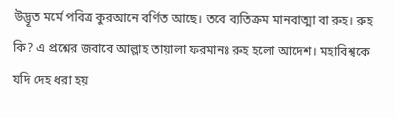উদ্ভূত মর্মে পবিত্র কুরআনে বর্ণিত আছে। তবে ব্যতিক্রম মানবাত্মা বা রুহ। রুহ কি? এ প্রশ্নের জবাবে আল্লাহ তায়ালা ফরমানঃ রুহ হলো আদেশ। মহাবিশ্বকে যদি দেহ ধরা হয়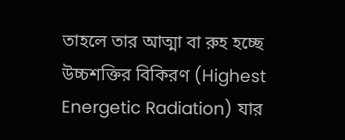তাহলে তার আত্মা বা রুহ হচ্ছে উচ্চশক্তির বিকিরণ (Highest Energetic Radiation) যার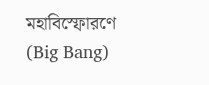মহাবিস্ফোরণে (Big Bang)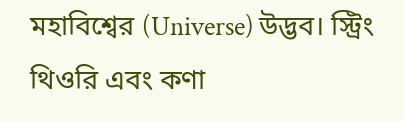মহাবিশ্বের (Universe) উদ্ভব। স্ট্রিং থিওরি এবং কণা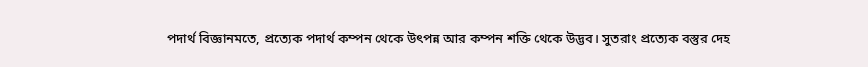পদার্থ বিজ্ঞানমতে, প্রত্যেক পদার্থ কম্পন থেকে উৎপন্ন আর কম্পন শক্তি থেকে উদ্ভব। সুতরাং প্রত্যেক বস্তুর দেহ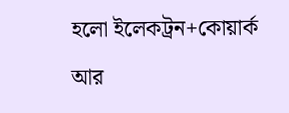হলো ইলেকট্রন+কোয়ার্ক আর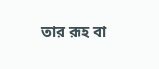তার রূহ বা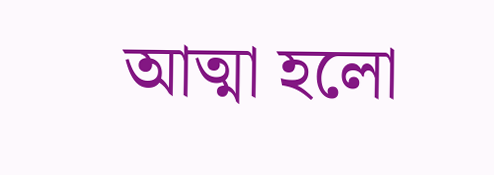আত্মা হলো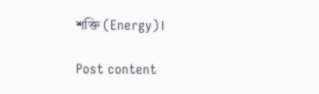শক্তি (Energy)।

Post content